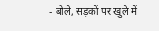- बोले, सड़कों पर खुले में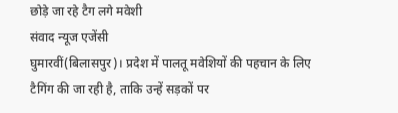छोड़े जा रहे टैग लगे मवेशी
संवाद न्यूज एजेंसी
घुमारवीं(बिलासपुर)। प्रदेश में पालतू मवेशियों की पहचान के लिए टैगिंग की जा रही है, ताकि उन्हें सड़कों पर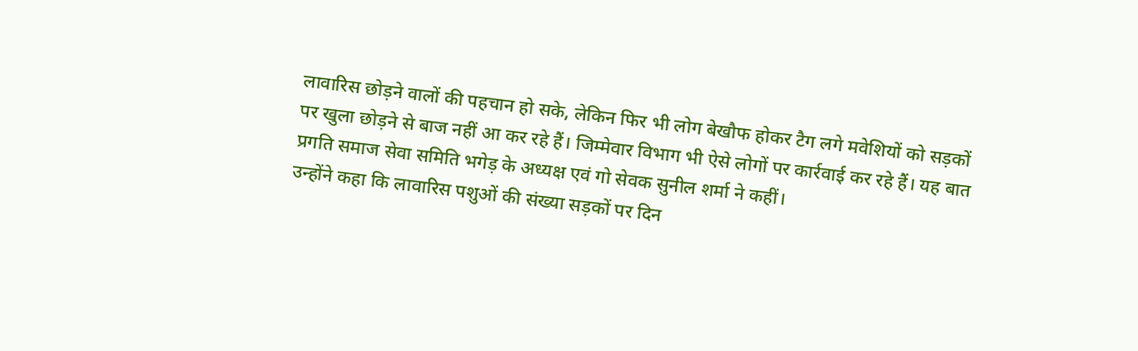लावारिस छोड़ने वालों की पहचान हो सके, लेकिन फिर भी लोग बेखौफ होकर टैग लगे मवेशियों को सड़कों पर खुला छोड़ने से बाज नहीं आ कर रहे हैं। जिम्मेवार विभाग भी ऐसे लोगों पर कार्रवाई कर रहे हैं। यह बात प्रगति समाज सेवा समिति भगेड़ के अध्यक्ष एवं गो सेवक सुनील शर्मा ने कहीं।
उन्होंने कहा कि लावारिस पशुओं की संख्या सड़कों पर दिन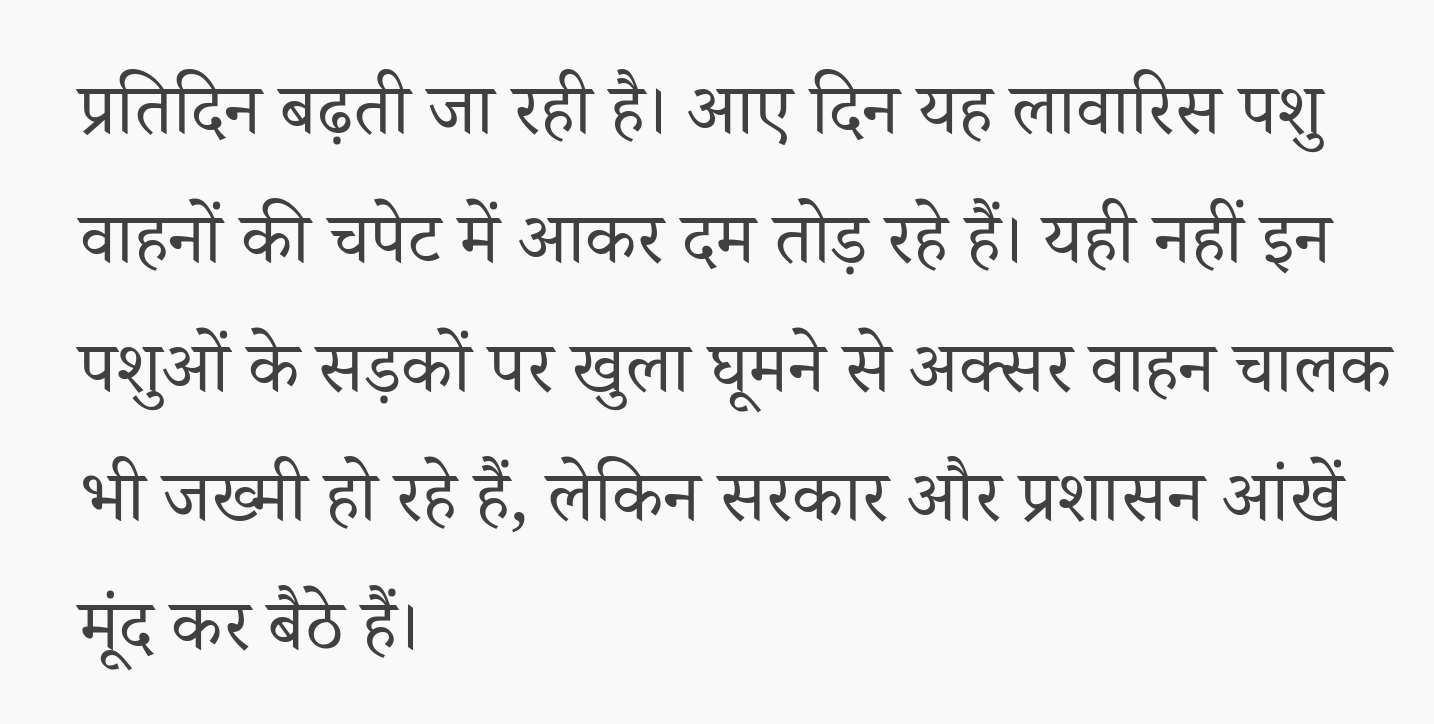प्रतिदिन बढ़ती जा रही है। आए दिन यह लावारिस पशु वाहनों की चपेट में आकर दम तोड़ रहे हैं। यही नहीं इन पशुओं के सड़कों पर खुला घूमने से अक्सर वाहन चालक भी जख्मी हो रहे हैं, लेकिन सरकार और प्रशासन आंखें मूंद कर बैठे हैं।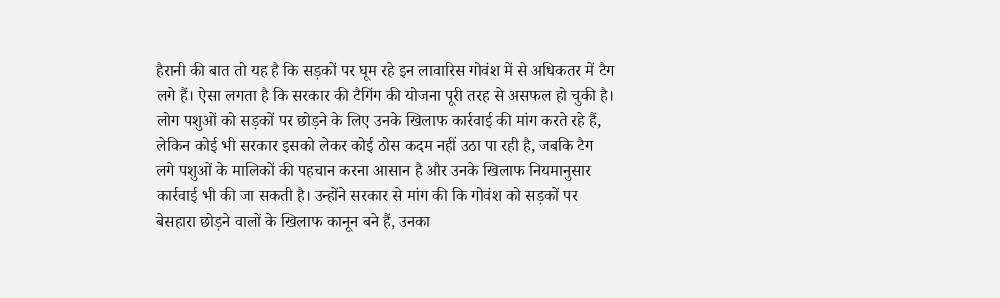हैरानी की बात तो यह है कि सड़कों पर घूम रहे इन लावारिस गोवंश में से अधिकतर में टैग लगे हैं। ऐसा लगता है कि सरकार की टैगिंग की योजना पूरी तरह से असफल हो चुकी है। लोग पशुओं को सड़कों पर छोड़ने के लिए उनके खिलाफ कार्रवाई की मांग करते रहे हैं, लेकिन कोई भी सरकार इसको लेकर कोई ठोस कदम नहीं उठा पा रही है, जबकि टैग लगे पशुओं के मालिकों की पहचान करना आसान है और उनके खिलाफ नियमानुसार कार्रवाई भी की जा सकती है। उन्होंने सरकार से मांग की कि गोवंश को सड़कों पर बेसहारा छोड़ने वालों के खिलाफ कानून बने हैं, उनका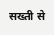सख्ती से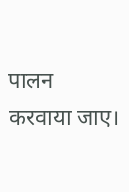पालन करवाया जाए।